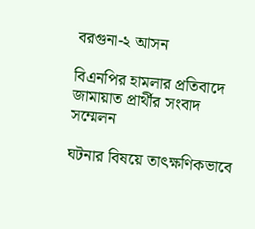বরগুনা-২ আসন

বিএনপির হামলার প্রতিবাদে জামায়াত প্রার্থীর সংবাদ সম্মেলন

ঘটনার বিষয়ে তাৎক্ষণিকভাবে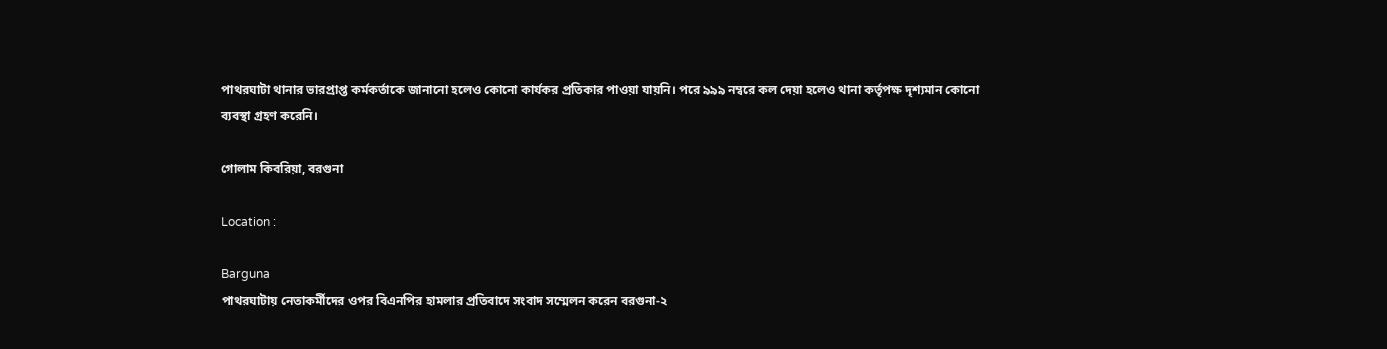পাথরঘাটা থানার ভারপ্রাপ্ত কর্মকর্তাকে জানানো হলেও কোনো কার্যকর প্রতিকার পাওয়া যায়নি। পরে ৯৯৯ নম্বরে কল দেয়া হলেও থানা কর্তৃপক্ষ দৃশ্যমান কোনো ব্যবস্থা গ্রহণ করেনি।

গোলাম কিবরিয়া, বরগুনা

Location :

Barguna
পাথরঘাটায় নেতাকর্মীদের ওপর বিএনপির হামলার প্রতিবাদে সংবাদ সম্মেলন করেন বরগুনা-২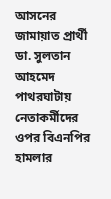আসনের জামায়াত প্রার্থী  ডা. সুলতান আহমেদ
পাথরঘাটায় নেতাকর্মীদের ওপর বিএনপির হামলার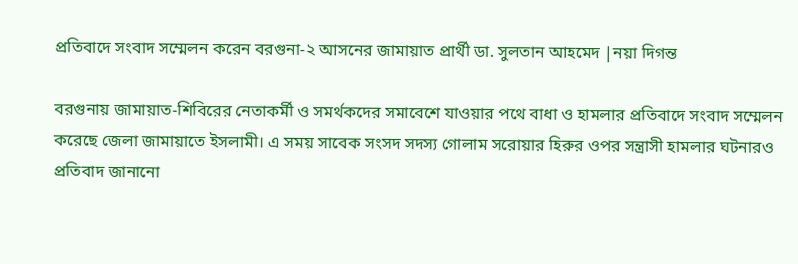প্রতিবাদে সংবাদ সম্মেলন করেন বরগুনা-২ আসনের জামায়াত প্রার্থী ডা. সুলতান আহমেদ |নয়া দিগন্ত

বরগুনায় জামায়াত-শিবিরের নেতাকর্মী ও সমর্থকদের সমাবেশে যাওয়ার পথে বাধা ও হামলার প্রতিবাদে সংবাদ সম্মেলন করেছে জেলা জামায়াতে ইসলামী। এ সময় সাবেক সংসদ সদস্য গোলাম সরোয়ার হিরুর ওপর সন্ত্রাসী হামলার ঘটনারও প্রতিবাদ জানানো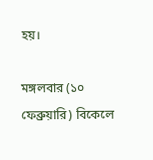হয়।

মঙ্গলবার (১০ ফেব্রুয়ারি) বিকেলে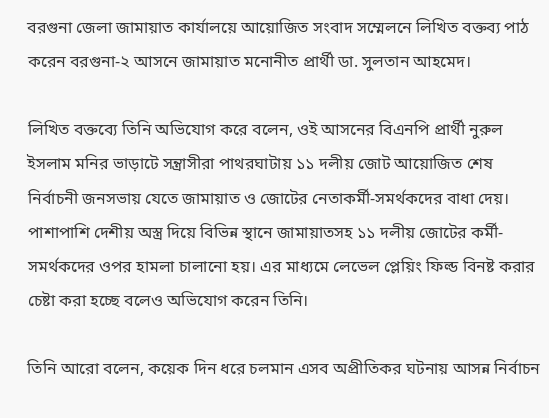বরগুনা জেলা জামায়াত কার্যালয়ে আয়োজিত সংবাদ সম্মেলনে লিখিত বক্তব্য পাঠ করেন বরগুনা-২ আসনে জামায়াত মনোনীত প্রার্থী ডা. সুলতান আহমেদ।

লিখিত বক্তব্যে তিনি অভিযোগ করে বলেন, ওই আসনের বিএনপি প্রার্থী নুরুল ইসলাম মনির ভাড়াটে সন্ত্রাসীরা পাথরঘাটায় ১১ দলীয় জোট আয়োজিত শেষ নির্বাচনী জনসভায় যেতে জামায়াত ও জোটের নেতাকর্মী-সমর্থকদের বাধা দেয়। পাশাপাশি দেশীয় অস্ত্র দিয়ে বিভিন্ন স্থানে জামায়াতসহ ১১ দলীয় জোটের কর্মী-সমর্থকদের ওপর হামলা চালানো হয়। এর মাধ্যমে লেভেল প্লেয়িং ফিল্ড বিনষ্ট করার চেষ্টা করা হচ্ছে বলেও অভিযোগ করেন তিনি।

তিনি আরো বলেন, কয়েক দিন ধরে চলমান এসব অপ্রীতিকর ঘটনায় আসন্ন নির্বাচন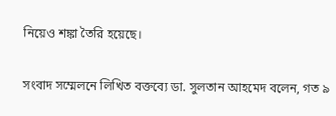নিয়েও শঙ্কা তৈরি হয়েছে।

সংবাদ সম্মেলনে লিখিত বক্তব্যে ডা. সুলতান আহমেদ বলেন, গত ৯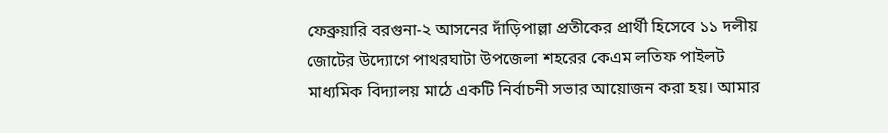ফেব্রুয়ারি বরগুনা-২ আসনের দাঁড়িপাল্লা প্রতীকের প্রার্থী হিসেবে ১১ দলীয় জোটের উদ্যোগে পাথরঘাটা উপজেলা শহরের কেএম লতিফ পাইলট মাধ্যমিক বিদ্যালয় মাঠে একটি নির্বাচনী সভার আয়োজন করা হয়। আমার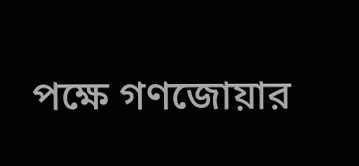পক্ষে গণজোয়ার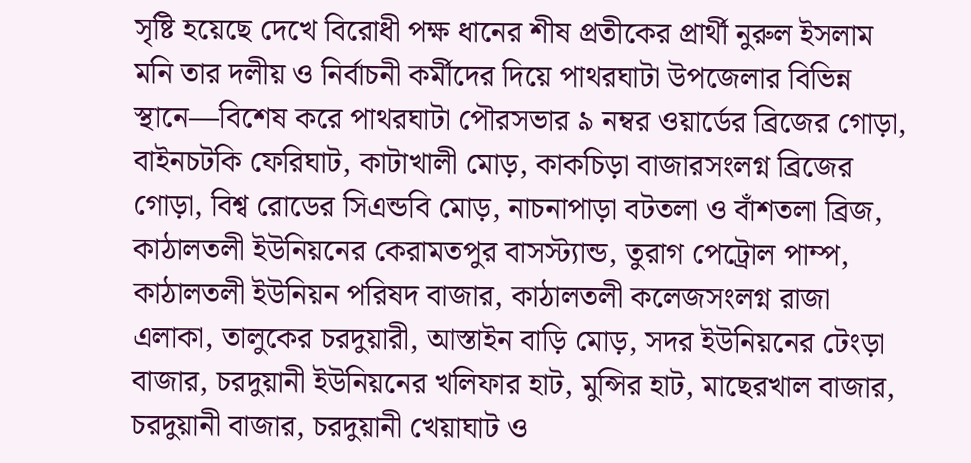সৃষ্টি হয়েছে দেখে বিরোধী পক্ষ ধানের শীষ প্রতীকের প্রার্থী নুরুল ইসলাম মনি তার দলীয় ও নির্বাচনী কর্মীদের দিয়ে পাথরঘাটা উপজেলার বিভিন্ন স্থানে—বিশেষ করে পাথরঘাটা পৌরসভার ৯ নম্বর ওয়ার্ডের ব্রিজের গোড়া, বাইনচটকি ফেরিঘাট, কাটাখালী মোড়, কাকচিড়া বাজারসংলগ্ন ব্রিজের গোড়া, বিশ্ব রোডের সিএন্ডবি মোড়, নাচনাপাড়া বটতলা ও বাঁশতলা ব্রিজ, কাঠালতলী ইউনিয়নের কেরামতপুর বাসস্ট্যান্ড, তুরাগ পেট্রোল পাম্প, কাঠালতলী ইউনিয়ন পরিষদ বাজার, কাঠালতলী কলেজসংলগ্ন রাজা এলাকা, তালুকের চরদুয়ারী, আস্তাইন বাড়ি মোড়, সদর ইউনিয়নের টেংড়া বাজার, চরদুয়ানী ইউনিয়নের খলিফার হাট, মুন্সির হাট, মাছেরখাল বাজার, চরদুয়ানী বাজার, চরদুয়ানী খেয়াঘাট ও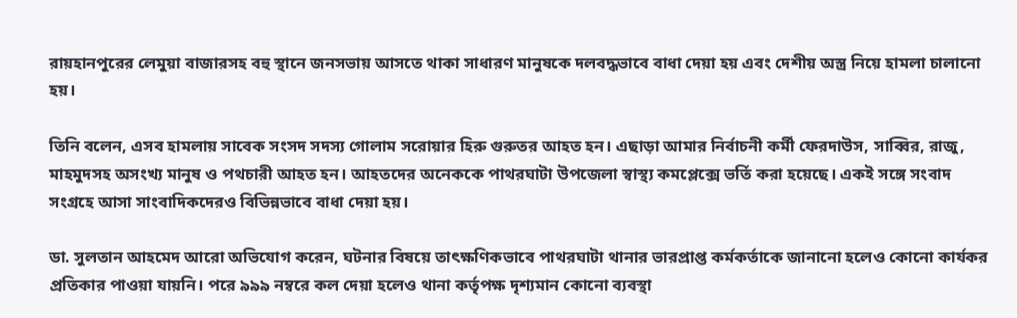রায়হানপুরের লেমুয়া বাজারসহ বহু স্থানে জনসভায় আসতে থাকা সাধারণ মানুষকে দলবদ্ধভাবে বাধা দেয়া হয় এবং দেশীয় অস্ত্র নিয়ে হামলা চালানো হয়।

তিনি বলেন, এসব হামলায় সাবেক সংসদ সদস্য গোলাম সরোয়ার হিরু গুরুতর আহত হন। এছাড়া আমার নির্বাচনী কর্মী ফেরদাউস, সাব্বির, রাজু, মাহমুদসহ অসংখ্য মানুষ ও পথচারী আহত হন। আহতদের অনেককে পাথরঘাটা উপজেলা স্বাস্থ্য কমপ্লেক্সে ভর্তি করা হয়েছে। একই সঙ্গে সংবাদ সংগ্রহে আসা সাংবাদিকদেরও বিভিন্নভাবে বাধা দেয়া হয়।

ডা. সুলতান আহমেদ আরো অভিযোগ করেন, ঘটনার বিষয়ে তাৎক্ষণিকভাবে পাথরঘাটা থানার ভারপ্রাপ্ত কর্মকর্তাকে জানানো হলেও কোনো কার্যকর প্রতিকার পাওয়া যায়নি। পরে ৯৯৯ নম্বরে কল দেয়া হলেও থানা কর্তৃপক্ষ দৃশ্যমান কোনো ব্যবস্থা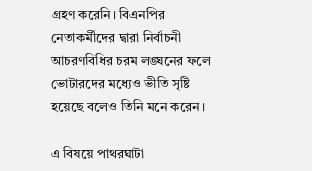গ্রহণ করেনি। বিএনপির নেতাকর্মীদের দ্বারা নির্বাচনী আচরণবিধির চরম লঙ্ঘনের ফলে ভোটারদের মধ্যেও ভীতি সৃষ্টি হয়েছে বলেও তিনি মনে করেন।

এ বিষয়ে পাথরঘাটা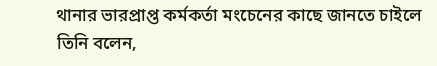থানার ভারপ্রাপ্ত কর্মকর্তা মংচেনের কাছে জানতে চাইলে তিনি বলেন,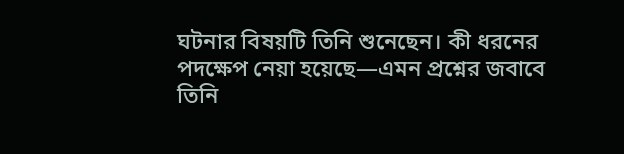ঘটনার বিষয়টি তিনি শুনেছেন। কী ধরনের পদক্ষেপ নেয়া হয়েছে—এমন প্রশ্নের জবাবে তিনি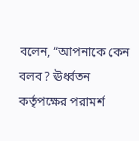বলেন, “আপনাকে কেন বলব? ঊর্ধ্বতন কর্তৃপক্ষের পরামর্শ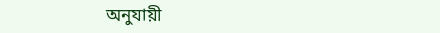অনুযায়ী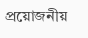প্রয়োজনীয়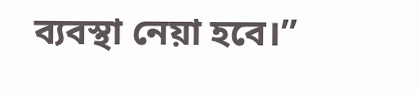ব্যবস্থা নেয়া হবে।”